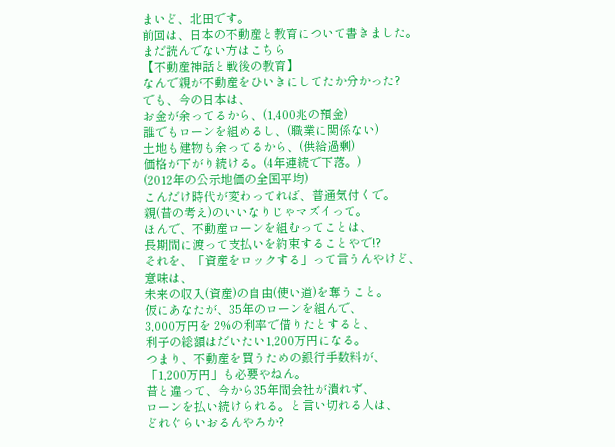まいど、北田です。
前回は、日本の不動産と教育について書きました。
まだ読んでない方はこちら
【不動産神話と戦後の教育】
なんで親が不動産をひいきにしてたか分かった?
でも、今の日本は、
お金が余ってるから、(1,400兆の預金)
誰でもローンを組めるし、(職業に関係ない)
土地も建物も余ってるから、(供給過剰)
価格が下がり続ける。(4年連続で下落。)
(2012年の公示地価の全国平均)
こんだけ時代が変わってれば、普通気付くで。
親(昔の考え)のいいなりじゃマズイって。
ほんで、不動産ローンを組むってことは、
長期間に渡って支払いを約束することやで!?
それを、「資産をロックする」って言うんやけど、
意味は、
未来の収入(資産)の自由(使い道)を奪うこと。
仮にあなたが、35年のローンを組んで、
3,000万円を 2%の利率で借りたとすると、
利子の総額はだいたい1,200万円になる。
つまり、不動産を買うための銀行手数料が、
「1,200万円」も必要やねん。
昔と違って、今から35年間会社が潰れず、
ローンを払い続けられる。と言い切れる人は、
どれぐらいおるんやろか?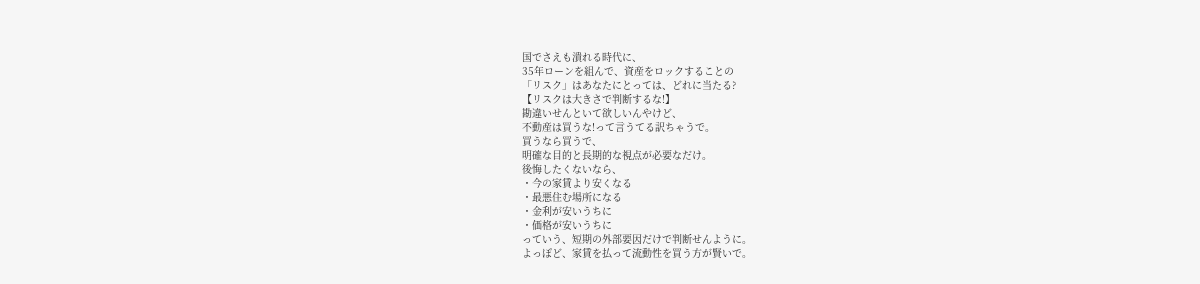国でさえも潰れる時代に、
35年ローンを組んで、資産をロックすることの
「リスク」はあなたにとっては、どれに当たる?
【リスクは大きさで判断するな!】
勘違いせんといて欲しいんやけど、
不動産は買うな!って言うてる訳ちゃうで。
買うなら買うで、
明確な目的と長期的な視点が必要なだけ。
後悔したくないなら、
・今の家賃より安くなる
・最悪住む場所になる
・金利が安いうちに
・価格が安いうちに
っていう、短期の外部要因だけで判断せんように。
よっぽど、家賃を払って流動性を買う方が賢いで。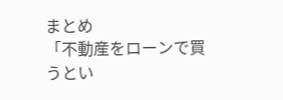まとめ
「不動産をローンで買うとい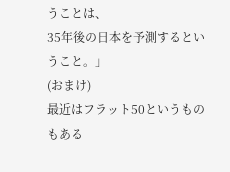うことは、
35年後の日本を予測するということ。」
(おまけ)
最近はフラット50というものもある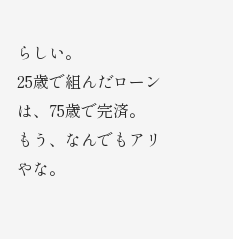らしい。
25歳で組んだローンは、75歳で完済。
もう、なんでもアリやな。